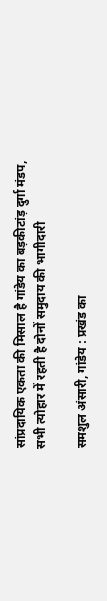सांप्रदायिक एकता की मिसाल है गांडेय का बड़कीटांड़ दुर्गा मंडप, सभी त्योहार में रहती है दोनों समुदाय की भागीदारी

समशुल अंसारी, गांडेय : प्रखंड का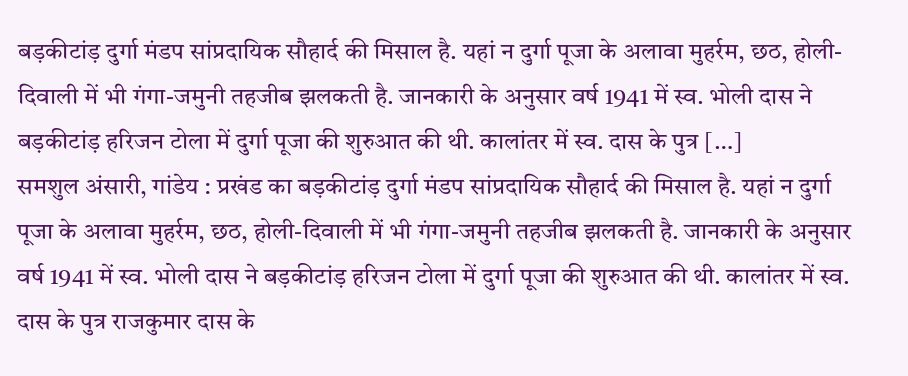बड़कीटांड़ दुर्गा मंडप सांप्रदायिक सौहार्द की मिसाल है. यहां न दुर्गा पूजा के अलावा मुहर्रम, छठ, होली-दिवाली में भी गंगा-जमुनी तहजीब झलकती है. जानकारी के अनुसार वर्ष 1941 में स्व. भोली दास ने बड़कीटांड़ हरिजन टोला में दुर्गा पूजा की शुरुआत की थी. कालांतर में स्व. दास के पुत्र […]
समशुल अंसारी, गांडेय : प्रखंड का बड़कीटांड़ दुर्गा मंडप सांप्रदायिक सौहार्द की मिसाल है. यहां न दुर्गा पूजा के अलावा मुहर्रम, छठ, होली-दिवाली में भी गंगा-जमुनी तहजीब झलकती है. जानकारी के अनुसार वर्ष 1941 में स्व. भोली दास ने बड़कीटांड़ हरिजन टोला में दुर्गा पूजा की शुरुआत की थी. कालांतर में स्व. दास के पुत्र राजकुमार दास के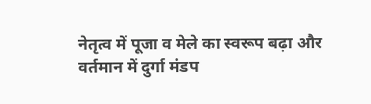नेतृत्व में पूजा व मेले का स्वरूप बढ़ा और वर्तमान में दुर्गा मंडप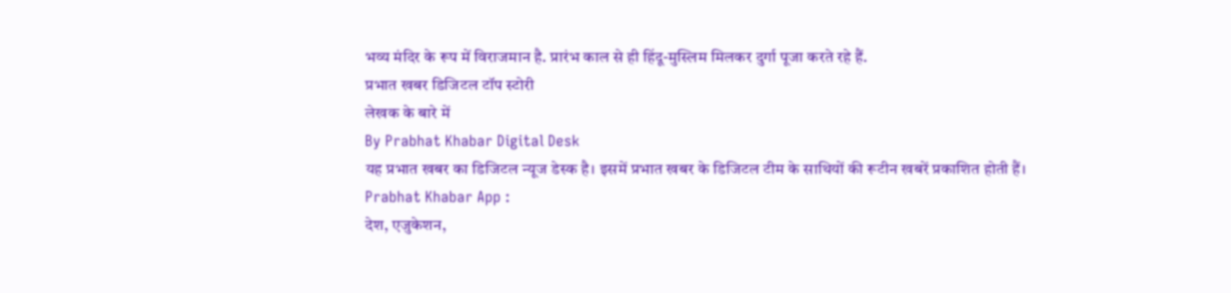भव्य मंदिर के रूप में विराजमान है. प्रारंभ काल से ही हिंदू-मुस्लिम मिलकर दुर्गा पूजा करते रहे हैं.
प्रभात खबर डिजिटल टॉप स्टोरी
लेखक के बारे में
By Prabhat Khabar Digital Desk
यह प्रभात खबर का डिजिटल न्यूज डेस्क है। इसमें प्रभात खबर के डिजिटल टीम के साथियों की रूटीन खबरें प्रकाशित होती हैं।
Prabhat Khabar App :
देश, एजुकेशन,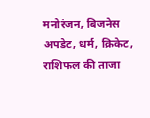मनोरंजन, बिजनेस अपडेट, धर्म, क्रिकेट, राशिफल की ताजा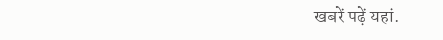खबरें पढ़ें यहां.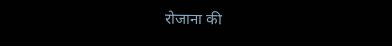रोजाना की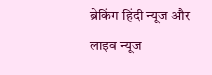ब्रेकिंग हिंदी न्यूज और लाइव न्यूज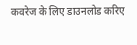कवरेज के लिए डाउनलोड करिए